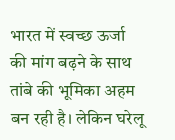भारत में स्वच्छ ऊर्जा की मांग बढ़ने के साथ तांबे की भूमिका अहम बन रही है। लेकिन घरेलू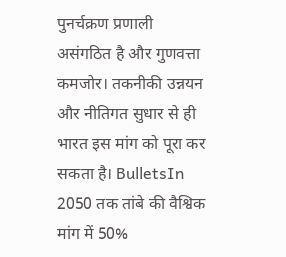पुनर्चक्रण प्रणाली असंगठित है और गुणवत्ता कमजोर। तकनीकी उन्नयन और नीतिगत सुधार से ही भारत इस मांग को पूरा कर सकता है। BulletsIn 2050 तक तांबे की वैश्विक मांग में 50%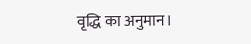वृद्धि का अनुमान।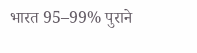भारत 95–99% पुराने